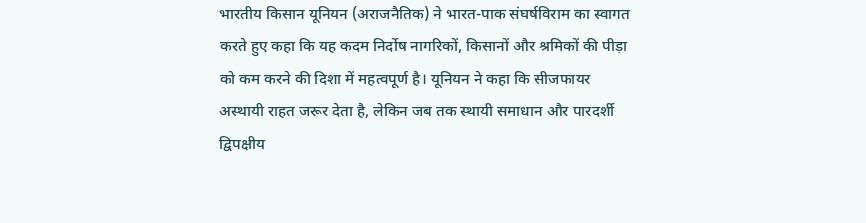भारतीय किसान यूनियन (अराजनैतिक) ने भारत-पाक संघर्षविराम का स्वागत करते हुए कहा कि यह कदम निर्दोष नागरिकों, किसानों और श्रमिकों की पीड़ा को कम करने की दिशा में महत्वपूर्ण है। यूनियन ने कहा कि सीजफायर अस्थायी राहत जरूर देता है, लेकिन जब तक स्थायी समाधान और पारदर्शी द्विपक्षीय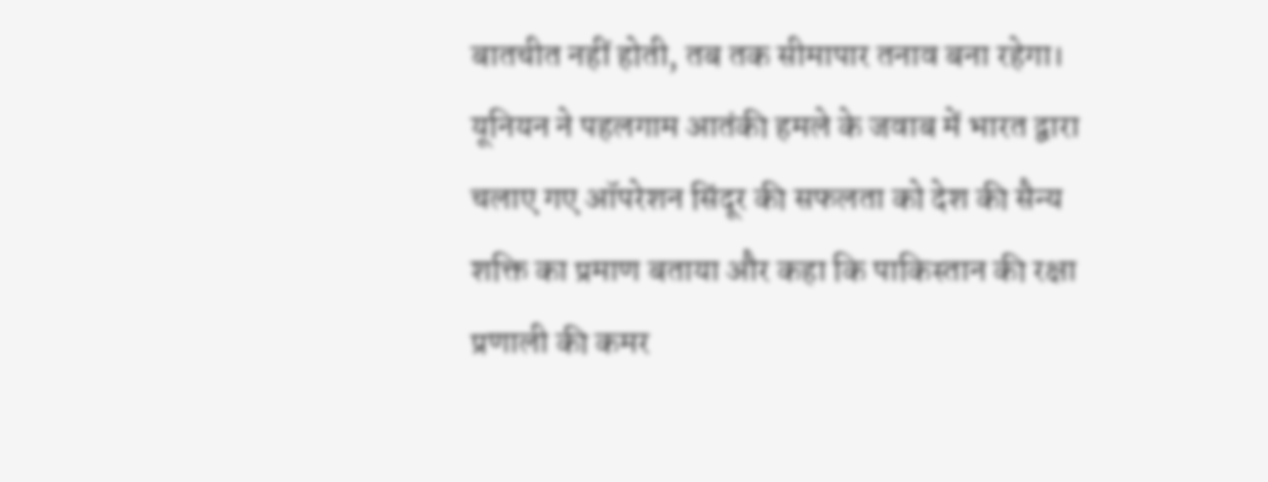बातचीत नहीं होती, तब तक सीमापार तनाव बना रहेगा। यूनियन ने पहलगाम आतंकी हमले के जवाब में भारत द्वारा चलाए गए ऑपरेशन सिंदूर की सफलता को देश की सैन्य शक्ति का प्रमाण बताया और कहा कि पाकिस्तान की रक्षा प्रणाली की कमर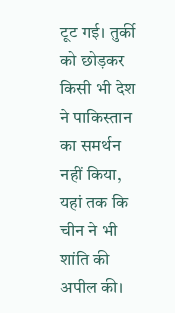टूट गई। तुर्की को छोड़कर किसी भी देश ने पाकिस्तान का समर्थन नहीं किया, यहां तक कि चीन ने भी शांति की अपील की।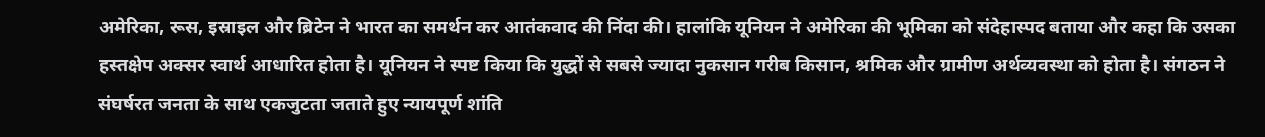अमेरिका, रूस, इस्राइल और ब्रिटेन ने भारत का समर्थन कर आतंकवाद की निंदा की। हालांकि यूनियन ने अमेरिका की भूमिका को संदेहास्पद बताया और कहा कि उसका हस्तक्षेप अक्सर स्वार्थ आधारित होता है। यूनियन ने स्पष्ट किया कि युद्धों से सबसे ज्यादा नुकसान गरीब किसान, श्रमिक और ग्रामीण अर्थव्यवस्था को होता है। संगठन ने संघर्षरत जनता के साथ एकजुटता जताते हुए न्यायपूर्ण शांति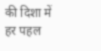की दिशा में हर पहल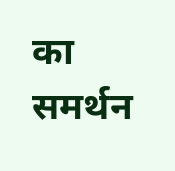का समर्थन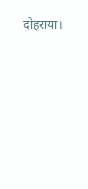दोहराया।